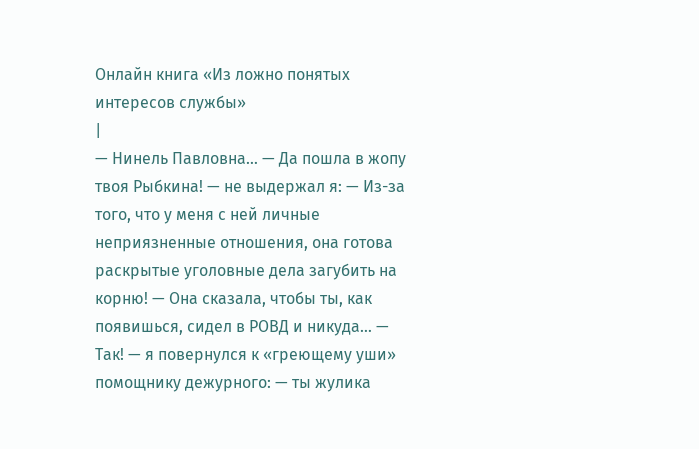Онлайн книга «Из ложно понятых интересов службы»
|
— Нинель Павловна… — Да пошла в жопу твоя Рыбкина! — не выдержал я: — Из-за того, что у меня с ней личные неприязненные отношения, она готова раскрытые уголовные дела загубить на корню! — Она сказала, чтобы ты, как появишься, сидел в РОВД и никуда… — Так! — я повернулся к «греющему уши» помощнику дежурного: — ты жулика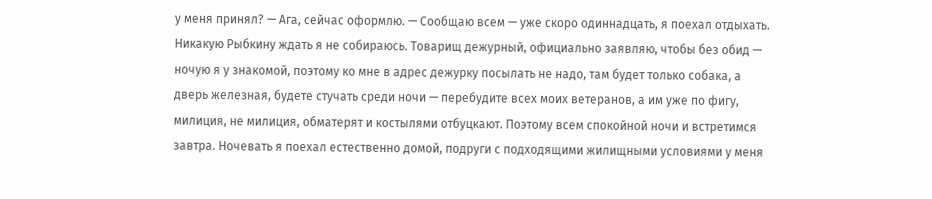у меня принял? — Ага, сейчас оформлю. — Сообщаю всем — уже скоро одиннадцать, я поехал отдыхать. Никакую Рыбкину ждать я не собираюсь. Товарищ дежурный, официально заявляю, чтобы без обид — ночую я у знакомой, поэтому ко мне в адрес дежурку посылать не надо, там будет только собака, а дверь железная, будете стучать среди ночи — перебудите всех моих ветеранов, а им уже по фигу, милиция, не милиция, обматерят и костылями отбуцкают. Поэтому всем спокойной ночи и встретимся завтра. Ночевать я поехал естественно домой, подруги с подходящими жилищными условиями у меня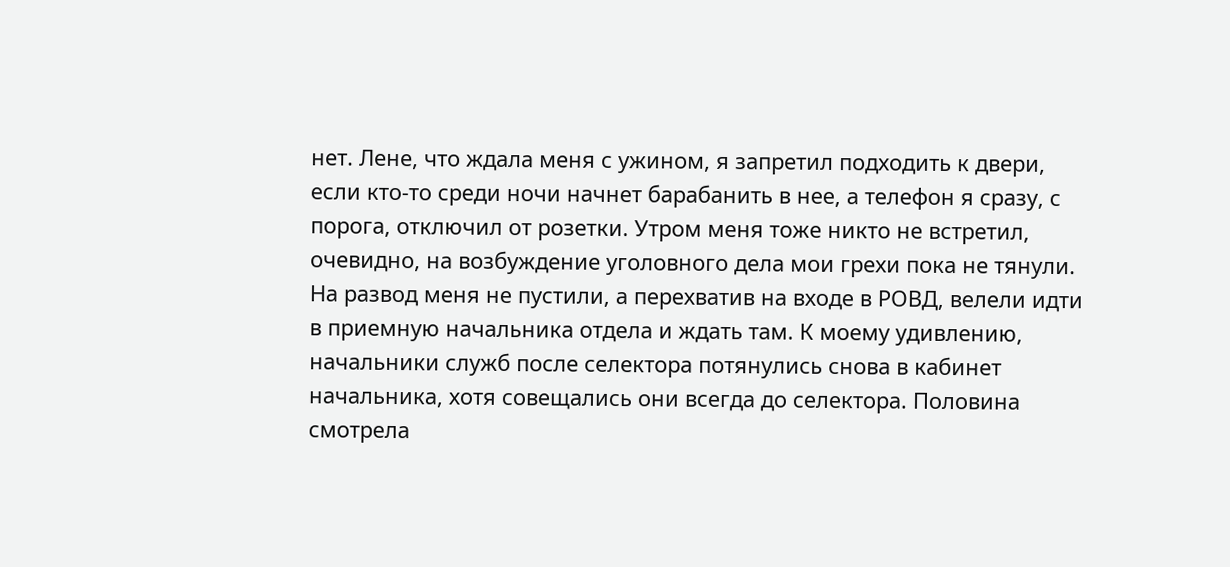нет. Лене, что ждала меня с ужином, я запретил подходить к двери, если кто-то среди ночи начнет барабанить в нее, а телефон я сразу, с порога, отключил от розетки. Утром меня тоже никто не встретил, очевидно, на возбуждение уголовного дела мои грехи пока не тянули. На развод меня не пустили, а перехватив на входе в РОВД, велели идти в приемную начальника отдела и ждать там. К моему удивлению, начальники служб после селектора потянулись снова в кабинет начальника, хотя совещались они всегда до селектора. Половина смотрела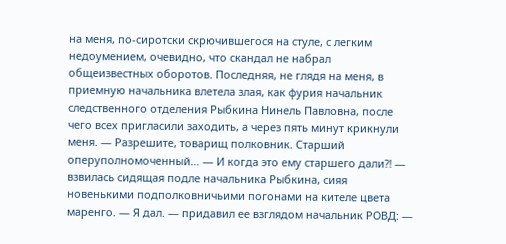на меня, по-сиротски скрючившегося на стуле, с легким недоумением, очевидно, что скандал не набрал общеизвестных оборотов. Последняя, не глядя на меня, в приемную начальника влетела злая, как фурия начальник следственного отделения Рыбкина Нинель Павловна, после чего всех пригласили заходить, а через пять минут крикнули меня. — Разрешите, товарищ полковник. Старший оперуполномоченный… — И когда это ему старшего дали⁈ — взвилась сидящая подле начальника Рыбкина, сияя новенькими подполковничьими погонами на кителе цвета маренго. — Я дал. — придавил ее взглядом начальник РОВД: —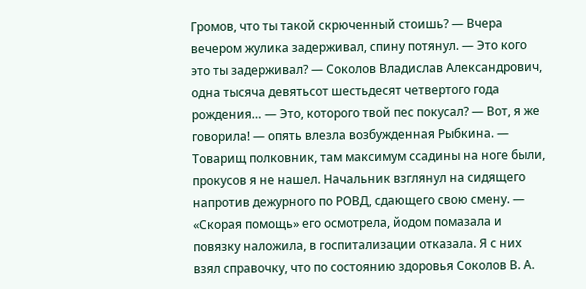Громов, что ты такой скрюченный стоишь? — Вчера вечером жулика задерживал, спину потянул. — Это кого это ты задерживал? — Соколов Владислав Александрович, одна тысяча девятьсот шестьдесят четвертого года рождения… — Это, которого твой пес покусал? — Вот, я же говорила! — опять влезла возбужденная Рыбкина. — Товарищ полковник, там максимум ссадины на ноге были, прокусов я не нашел. Начальник взглянул на сидящего напротив дежурного по РОВД, сдающего свою смену. — «Скорая помощь» его осмотрела, йодом помазала и повязку наложила, в госпитализации отказала. Я с них взял справочку, что по состоянию здоровья Соколов В. А.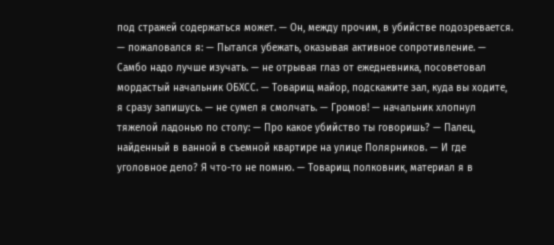под стражей содержаться может. — Он, между прочим, в убийстве подозревается. — пожаловался я: — Пытался убежать, оказывая активное сопротивление. — Самбо надо лучше изучать. — не отрывая глаз от ежедневника, посоветовал мордастый начальник ОБХСС. — Товарищ майор, подскажите зал, куда вы ходите, я сразу запишусь. — не сумел я смолчать. — Громов! — начальник хлопнул тяжелой ладонью по столу: — Про какое убийство ты говоришь? — Палец, найденный в ванной в съемной квартире на улице Полярников. — И где уголовное дело? Я что-то не помню. — Товарищ полковник, материал я в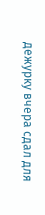дежурку вчера сдал для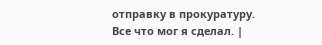отправку в прокуратуру. Все что мог я сделал. |